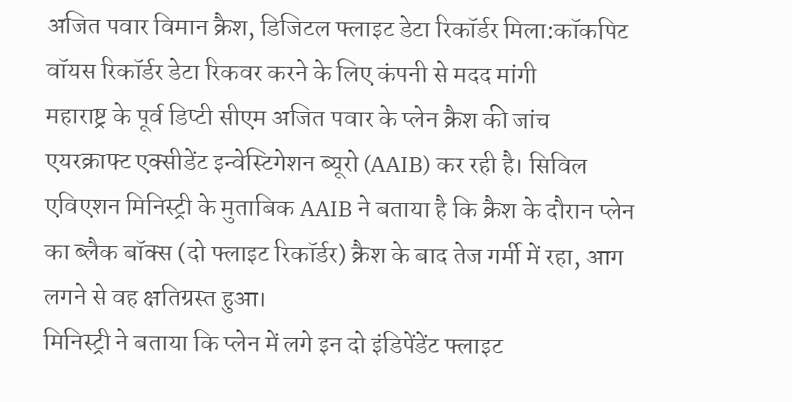अजित पवार विमान क्रैश, डिजिटल फ्लाइट डेटा रिकॉर्डर मिला:कॉकपिट वॉयस रिकॉर्डर डेटा रिकवर करने के लिए कंपनी से मदद मांगी
महाराष्ट्र के पूर्व डिप्टी सीएम अजित पवार के प्लेन क्रैश की जांच एयरक्राफ्ट एक्सीडेंट इन्वेस्टिगेशन ब्यूरो (AAIB) कर रही है। सिविल एविएशन मिनिस्ट्री के मुताबिक AAIB ने बताया है कि क्रैश के दौरान प्लेन का ब्लैक बॉक्स (दो फ्लाइट रिकॉर्डर) क्रैश के बाद तेज गर्मी में रहा, आग लगने से वह क्षतिग्रस्त हुआ।
मिनिस्ट्री ने बताया कि प्लेन में लगे इन दो इंडिपेंडेंट फ्लाइट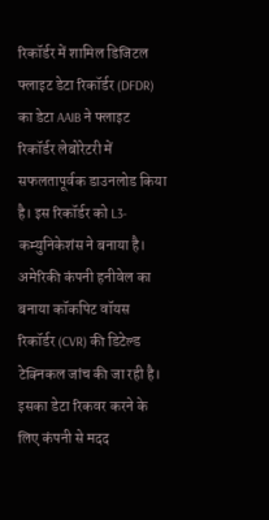रिकॉर्डर में शामिल डिजिटल फ्लाइट डेटा रिकॉर्डर (DFDR) का डेटा AAIB ने फ्लाइट रिकॉर्डर लेबोरेटरी में सफलतापूर्वक डाउनलोड किया है। इस रिकॉर्डर को L3-कम्युनिकेशंस ने बनाया है।
अमेरिकी कंपनी हनीवेल का बनाया कॉकपिट वॉयस रिकॉर्डर (CVR) की डिटेल्ड टेक्निकल जांच की जा रही है। इसका डेटा रिकवर करने के लिए कंपनी से मदद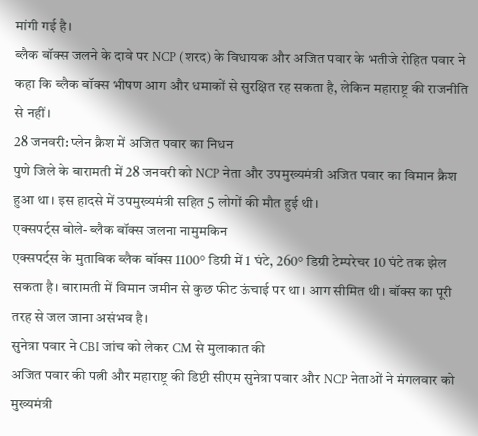मांगी गई है।
ब्लैक बॉक्स जलने के दावे पर NCP (शरद) के विधायक और अजित पवार के भतीजे रोहित पवार ने कहा कि ब्लैक बॉक्स भीषण आग और धमाकों से सुरक्षित रह सकता है, लेकिन महाराष्ट्र की राजनीति से नहीं।
28 जनवरी: प्लेन क्रैश में अजित पवार का निधन
पुणे जिले के बारामती में 28 जनवरी को NCP नेता और उपमुख्यमंत्री अजित पवार का विमान क्रैश हुआ था। इस हादसे में उपमुख्यमंत्री सहित 5 लोगों की मौत हुई थी।
एक्सपर्ट्स बोले- ब्लैक बॉक्स जलना नामुमकिन
एक्सपर्ट्स के मुताबिक ब्लैक बॉक्स 1100° डिग्री में 1 घंटे, 260° डिग्री टेम्परेचर 10 घंटे तक झेल सकता है। बारामती में विमान जमीन से कुछ फीट ऊंचाई पर था। आग सीमित थी। बॉक्स का पूरी तरह से जल जाना असंभव है।
सुनेत्रा पवार ने CBI जांच को लेकर CM से मुलाकात की
अजित पवार की पत्नी और महाराष्ट्र की डिप्टी सीएम सुनेत्रा पवार और NCP नेताओं ने मंगलवार को मुख्यमंत्री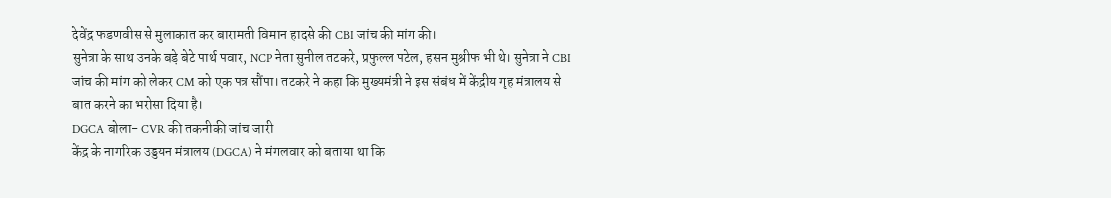देवेंद्र फडणवीस से मुलाकात कर बारामती विमान हादसे की CBI जांच की मांग की।
सुनेत्रा के साथ उनके बड़े बेटे पार्थ पवार, NCP नेता सुनील तटकरे, प्रफुल्ल पटेल, हसन मुश्रीफ भी थे। सुनेत्रा ने CBI जांच की मांग को लेकर CM को एक पत्र सौंपा। तटकरे ने कहा कि मुख्यमंत्री ने इस संबंध में केंद्रीय गृह मंत्रालय से बात करने का भरोसा दिया है।
DGCA बोला- CVR की तकनीकी जांच जारी
केंद्र के नागरिक उड्डयन मंत्रालय (DGCA) ने मंगलवार को बताया था कि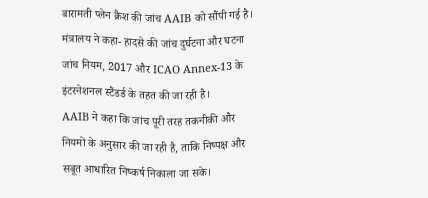बारामती प्लेन क्रैश की जांच AAIB को सौंपी गई है। मंत्रालय ने कहा- हादसे की जांच दुर्घटना और घटना जांच नियम, 2017 और ICAO Annex-13 के इंटरनेशनल स्टैंडर्ड के तहत की जा रही है।
AAIB ने कहा कि जांच पूरी तरह तकनीकी और नियमों के अनुसार की जा रही है, ताकि निष्पक्ष और सबूत आधारित निष्कर्ष निकाला जा सके।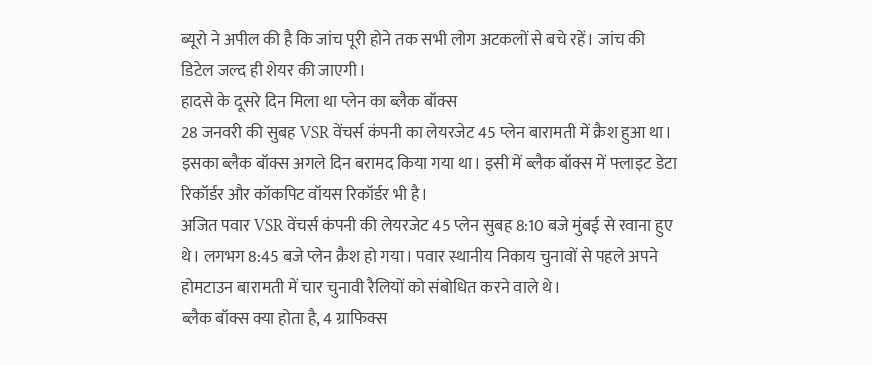ब्यूरो ने अपील की है कि जांच पूरी होने तक सभी लोग अटकलों से बचे रहें। जांच की डिटेल जल्द ही शेयर की जाएगी।
हादसे के दूसरे दिन मिला था प्लेन का ब्लैक बॉक्स
28 जनवरी की सुबह VSR वेंचर्स कंपनी का लेयरजेट 45 प्लेन बारामती में क्रैश हुआ था। इसका ब्लैक बॉक्स अगले दिन बरामद किया गया था। इसी में ब्लैक बॉक्स में फ्लाइट डेटा रिकॉर्डर और कॉकपिट वॉयस रिकॉर्डर भी है।
अजित पवार VSR वेंचर्स कंपनी की लेयरजेट 45 प्लेन सुबह 8:10 बजे मुंबई से रवाना हुए थे। लगभग 8:45 बजे प्लेन क्रैश हो गया। पवार स्थानीय निकाय चुनावों से पहले अपने होमटाउन बारामती में चार चुनावी रैलियों को संबोधित करने वाले थे।
ब्लैक बॉक्स क्या होता है, 4 ग्राफिक्स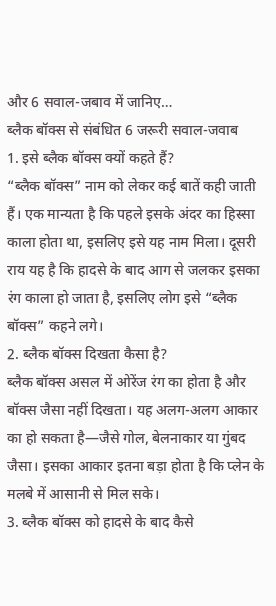और 6 सवाल-जबाव में जानिए…
ब्लैक बॉक्स से संबंधित 6 जरूरी सवाल-जवाब
1. इसे ब्लैक बॉक्स क्यों कहते हैं?
“ब्लैक बॉक्स” नाम को लेकर कई बातें कही जाती हैं। एक मान्यता है कि पहले इसके अंदर का हिस्सा काला होता था, इसलिए इसे यह नाम मिला। दूसरी राय यह है कि हादसे के बाद आग से जलकर इसका रंग काला हो जाता है, इसलिए लोग इसे “ब्लैक बॉक्स” कहने लगे।
2. ब्लैक बॉक्स दिखता कैसा है?
ब्लैक बॉक्स असल में ओरेंज रंग का होता है और बॉक्स जैसा नहीं दिखता। यह अलग-अलग आकार का हो सकता है—जैसे गोल, बेलनाकार या गुंबद जैसा। इसका आकार इतना बड़ा होता है कि प्लेन के मलबे में आसानी से मिल सके।
3. ब्लैक बॉक्स को हादसे के बाद कैसे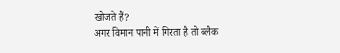खोजते हैं?
अगर विमान पानी में गिरता है तो ब्लैक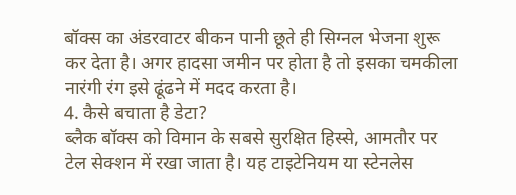बॉक्स का अंडरवाटर बीकन पानी छूते ही सिग्नल भेजना शुरू कर देता है। अगर हादसा जमीन पर होता है तो इसका चमकीला नारंगी रंग इसे ढूंढने में मदद करता है।
4. कैसे बचाता है डेटा?
ब्लैक बॉक्स को विमान के सबसे सुरक्षित हिस्से, आमतौर पर टेल सेक्शन में रखा जाता है। यह टाइटेनियम या स्टेनलेस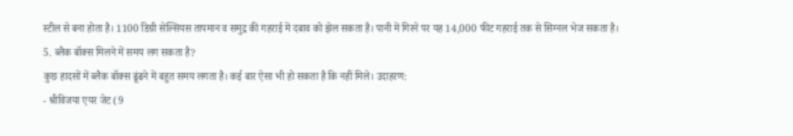स्टील से बना होता है। 1100 डिग्री सेल्सियस तापमान व समुद्र की गहराई में दबाव को झेल सकता है। पानी में गिरने पर यह 14,000 फीट गहराई तक से सिग्नल भेज सकता है।
5. ब्लैक बॉक्स मिलने में समय लग सकता है?
कुछ हादसों में ब्लैक बॉक्स ढूंढने में बहुत समय लगता है। कई बार ऐसा भी हो सकता है कि नहीं मिले। उदाहरण:
- श्रीविजया एयर जेट (9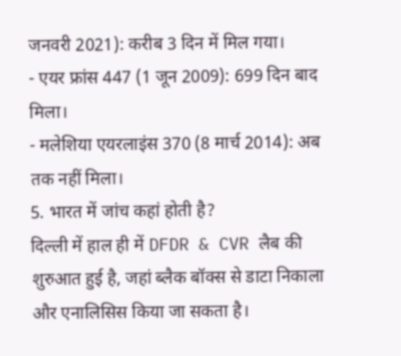जनवरी 2021): करीब 3 दिन में मिल गया।
- एयर फ्रांस 447 (1 जून 2009): 699 दिन बाद मिला।
- मलेशिया एयरलाइंस 370 (8 मार्च 2014): अब तक नहीं मिला।
5. भारत में जांच कहां होती है?
दिल्ली में हाल ही में DFDR & CVR लैब की शुरुआत हुई है, जहां ब्लैक बॉक्स से डाटा निकाला और एनालिसिस किया जा सकता है।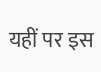यहीं पर इस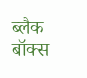ब्लैक बॉक्स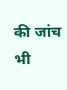की जांच भी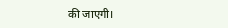की जाएगी।